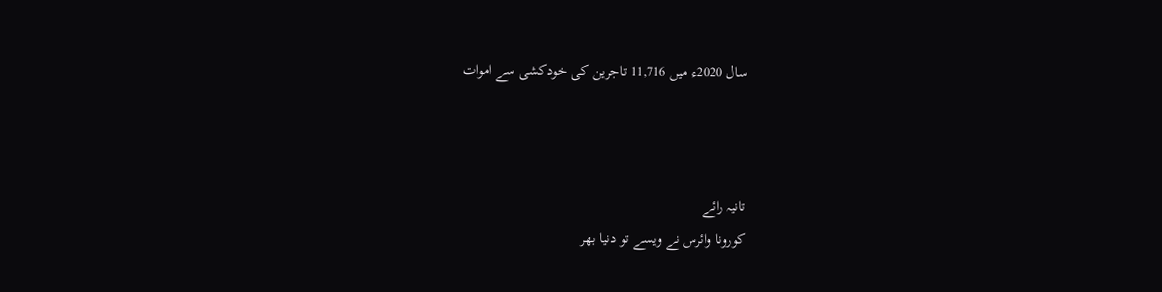سال 2020ء میں 11,716 تاجرین کی خودکشی سے اموات



تانیہ رائے
کورونا وائرس نے ویسے تو دنیا بھر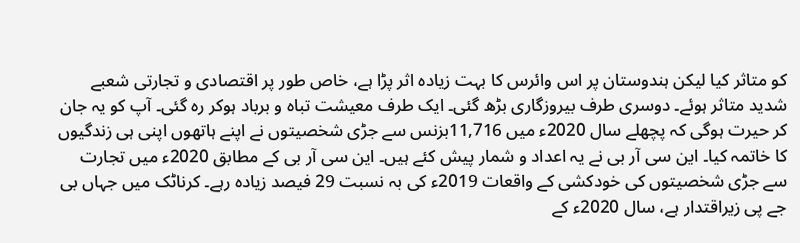کو متاثر کیا لیکن ہندوستان پر اس وائرس کا بہت زیادہ اثر پڑا ہے، خاص طور پر اقتصادی و تجارتی شعبے شدید متاثر ہوئے۔ دوسری طرف بیروزگاری بڑھ گئی۔ ایک طرف معیشت تباہ و برباد ہوکر رہ گئی۔ آپ کو یہ جان کر حیرت ہوگی کہ پچھلے سال 2020ء میں 11,716بزنس سے جڑی شخصیتوں نے اپنے ہاتھوں اپنی ہی زندگیوں کا خاتمہ کیا۔ این سی آر بی نے یہ اعداد و شمار پیش کئے ہیں۔ این سی آر بی کے مطابق 2020ء میں تجارت سے جڑی شخصیتوں کی خودکشی کے واقعات 2019ء کی بہ نسبت 29 فیصد زیادہ رہے۔ کرناٹک میں جہاں بی جے پی زیراقتدار ہے، سال 2020ء کے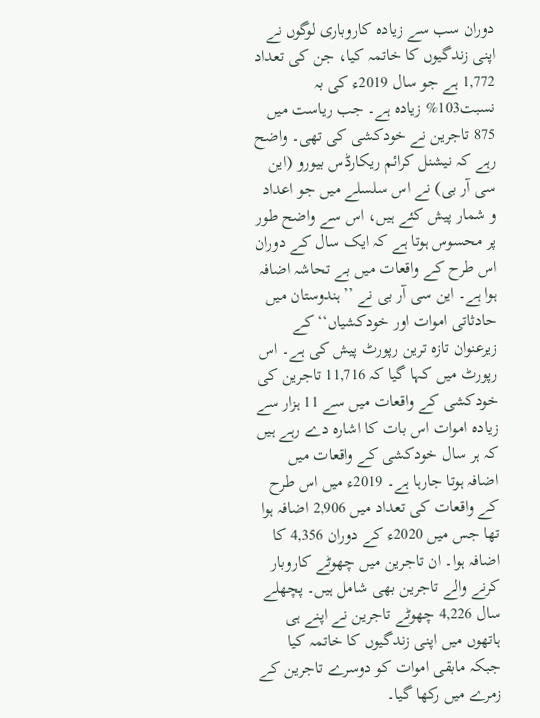دوران سب سے زیادہ کاروباری لوگوں نے اپنی زندگیوں کا خاتمہ کیا، جن کی تعداد 1,772 ہے جو سال 2019ء کی بہ نسبت103% زیادہ ہے۔ جب ریاست میں 875 تاجرین نے خودکشی کی تھی۔ واضح رہے کہ نیشنل کرائم ریکارڈس بیورو (این سی آر بی) نے اس سلسلے میں جو اعداد و شمار پیش کئے ہیں، اس سے واضح طور پر محسوس ہوتا ہے کہ ایک سال کے دوران اس طرح کے واقعات میں بے تحاشہ اضافہ ہوا ہے۔ این سی آر بی نے ’’ہندوستان میں حادثاتی اموات اور خودکشیاں‘‘ کے زیرعنوان تازہ ترین رپورٹ پیش کی ہے۔ اس رپورٹ میں کہا گیا کہ 11,716 تاجرین کی خودکشی کے واقعات میں سے 11 ہزار سے زیادہ اموات اس بات کا اشارہ دے رہے ہیں کہ ہر سال خودکشی کے واقعات میں اضافہ ہوتا جارہا ہے۔ 2019ء میں اس طرح کے واقعات کی تعداد میں 2,906 اضافہ ہوا تھا جس میں 2020ء کے دوران 4,356 کا اضافہ ہوا۔ ان تاجرین میں چھوٹے کاروبار کرنے والے تاجرین بھی شامل ہیں۔ پچھلے سال 4,226 چھوٹے تاجرین نے اپنے ہی ہاتھوں میں اپنی زندگیوں کا خاتمہ کیا جبکہ مابقی اموات کو دوسرے تاجرین کے زمرے میں رکھا گیا۔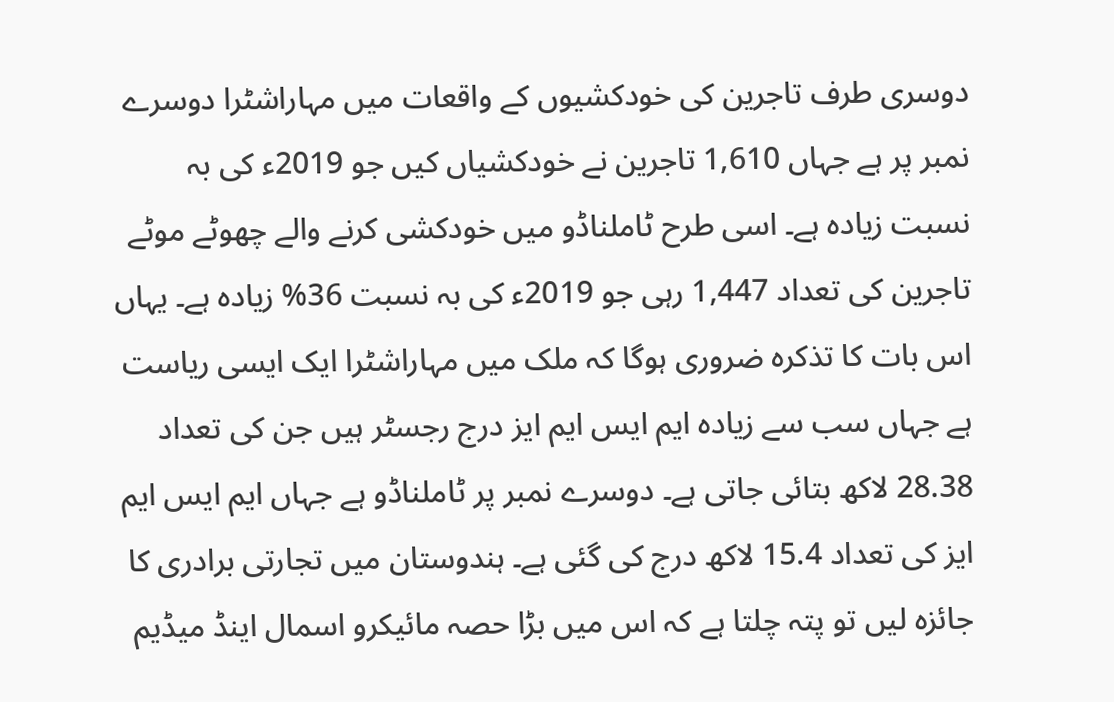دوسری طرف تاجرین کی خودکشیوں کے واقعات میں مہاراشٹرا دوسرے نمبر پر ہے جہاں 1,610 تاجرین نے خودکشیاں کیں جو 2019ء کی بہ نسبت زیادہ ہے۔ اسی طرح ٹاملناڈو میں خودکشی کرنے والے چھوٹے موٹے تاجرین کی تعداد 1,447 رہی جو 2019ء کی بہ نسبت 36% زیادہ ہے۔ یہاں اس بات کا تذکرہ ضروری ہوگا کہ ملک میں مہاراشٹرا ایک ایسی ریاست ہے جہاں سب سے زیادہ ایم ایس ایم ایز درج رجسٹر ہیں جن کی تعداد 28.38 لاکھ بتائی جاتی ہے۔ دوسرے نمبر پر ٹاملناڈو ہے جہاں ایم ایس ایم ایز کی تعداد 15.4 لاکھ درج کی گئی ہے۔ ہندوستان میں تجارتی برادری کا جائزہ لیں تو پتہ چلتا ہے کہ اس میں بڑا حصہ مائیکرو اسمال اینڈ میڈیم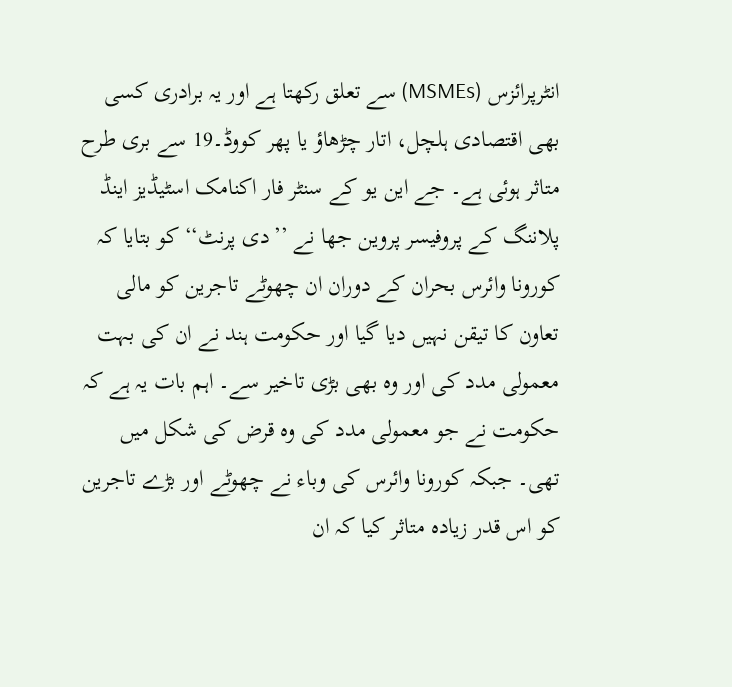انٹرپرائزس (MSMEs) سے تعلق رکھتا ہے اور یہ برادری کسی بھی اقتصادی ہلچل، اتار چڑھاؤ یا پھر کووڈ۔19 سے بری طرح متاثر ہوئی ہے۔ جے این یو کے سنٹر فار اکنامک اسٹیڈیز اینڈ پلاننگ کے پروفیسر پروین جھا نے ’’دی پرنٹ‘‘ کو بتایا کہ کورونا وائرس بحران کے دوران ان چھوٹے تاجرین کو مالی تعاون کا تیقن نہیں دیا گیا اور حکومت ہند نے ان کی بہت معمولی مدد کی اور وہ بھی بڑی تاخیر سے۔ اہم بات یہ ہے کہ حکومت نے جو معمولی مدد کی وہ قرض کی شکل میں تھی۔ جبکہ کورونا وائرس کی وباء نے چھوٹے اور بڑے تاجرین کو اس قدر زیادہ متاثر کیا کہ ان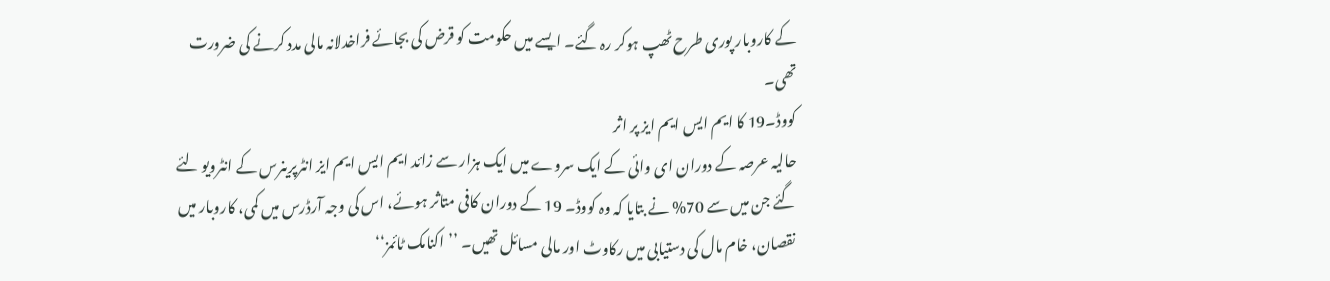کے کاروبار پوری طرح ٹھپ ہوکر رہ گئے۔ ایسے میں حکومت کو قرض کی بجائے فراخدلانہ مالی مدد کرنے کی ضرورت تھی۔
کووڈ۔19 کا ایم ایس ایم ایز پر اثر
حالیہ عرصہ کے دوران ای وائی کے ایک سروے میں ایک ہزار سے زائد ایم ایس ایم ایز انٹرپرینرس کے انٹرویو لئے گئے جن میں سے 70% نے بتایا کہ وہ کووڈ۔ 19 کے دوران کافی متاثر ہوئے، اس کی وجہ آرڈرس میں کمی، کاروبار میں نقصان، خام مال کی دستیابی میں رکاوٹ اور مالی مسائل تھیں۔ ’’اکنامک ٹائمز‘‘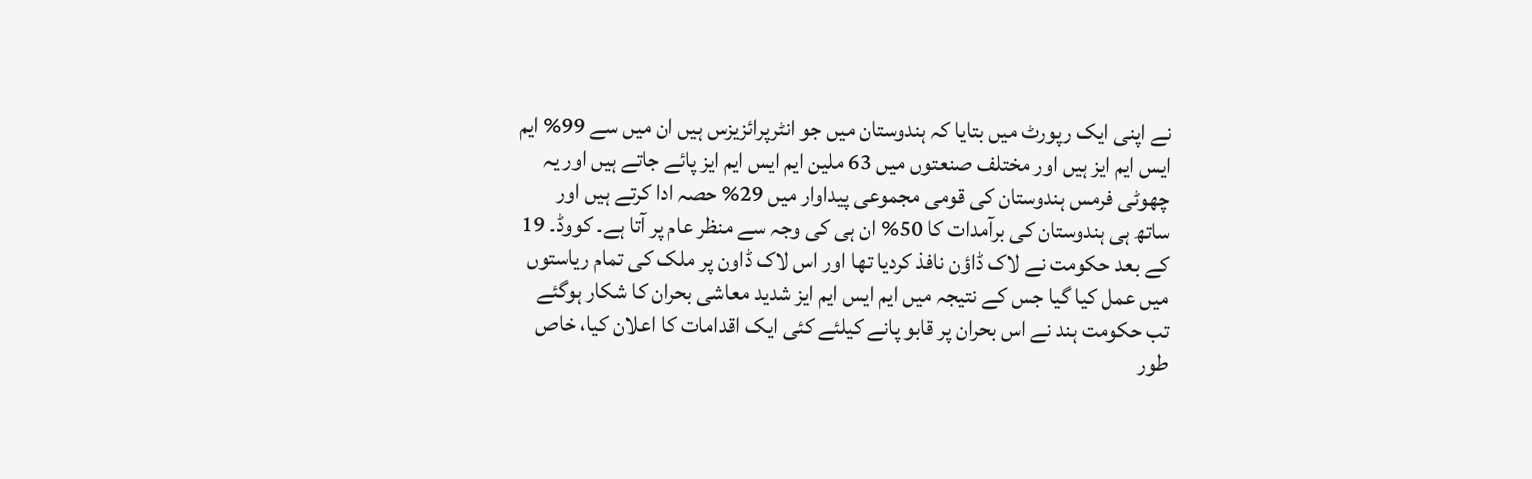نے اپنی ایک رپورٹ میں بتایا کہ ہندوستان میں جو انٹرپرائزیزس ہیں ان میں سے 99% ایم ایس ایم ایز ہیں اور مختلف صنعتوں میں 63 ملین ایم ایس ایم ایز پائے جاتے ہیں اور یہ چھوٹی فرمس ہندوستان کی قومی مجموعی پیداوار میں 29% حصہ ادا کرتے ہیں اور ساتھ ہی ہندوستان کی برآمدات کا 50% ان ہی کی وجہ سے منظر عام پر آتا ہے۔ کووڈ۔ 19 کے بعد حکومت نے لاک ڈاؤن نافذ کردیا تھا اور اس لاک ڈاون پر ملک کی تمام ریاستوں میں عمل کیا گیا جس کے نتیجہ میں ایم ایس ایم ایز شدید معاشی بحران کا شکار ہوگئے تب حکومت ہند نے اس بحران پر قابو پانے کیلئے کئی ایک اقدامات کا اعلان کیا، خاص طور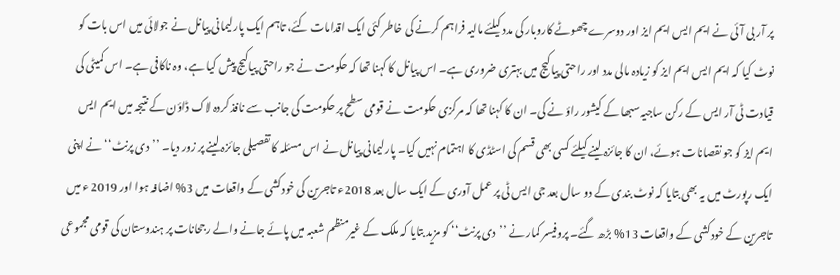پر آر بی آئی نے ایم ایس ایم ایز اور دوسرے چھوٹے کاروبار کی مدد کیلئے مالیہ فراہم کرنے کی خاطر کئی ایک اقدامات کئے، تاہم ایک پارلیمانی پیانل نے جولائی میں اس بات کو نوٹ کیا کہ ایم ایس ایم ایز کو زیادہ مالی مدد اور راحتی پیاکیج میں بہتری ضروری ہے۔ اس پیانل کا کہنا تھا کہ حکومت نے جو راحتی پیاکیج پیش کیا ہے، وہ ناکافی ہے۔ اس کمیٹی کی قیادت ٹی آر ایس کے رکن ساجیہ سبھا کے کیشور راؤ نے کی۔ ان کا کہنا تھا کہ مرکزی حکومت نے قومی سطح پر حکومت کی جانب سے نافذ کردہ لاک ڈاؤن کے نتیجہ میں ایم ایس ایم ایز کو جو نقصانات ہوئے، ان کا جائزہ لینے کیلئے کسی بھی قسم کی اسٹڈی کا اہتمام نہیں کیا۔ پارلیمانی پیانل نے اس مسئلہ کا تفصیلی جائزہ لینے پر زور دیا۔ ’’دی پرنٹ‘‘ نے اپنی ایک رپورٹ میں یہ بھی بتایا کہ نوٹ بندی کے دو سال بعد جی ایس ٹی پر عمل آوری کے ایک سال بعد 2018ء تاجرین کی خودکشی کے واقعات میں 3% اضافہ ہوا اور 2019 ء میں تاجرین کے خودکشی کے واقعات 13% بڑھ گئے۔ پروفیسر کمار نے ’’دی پرنٹ‘‘ کو مزید بتایا کہ ملک کے غیرمنظم شعبہ میں پائے جانے والے رجحانات پر ہندوستان کی قومی مجموعی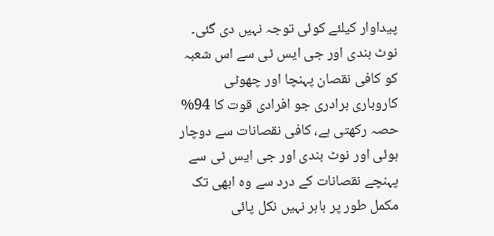پیداوار کیلئے کوئی توجہ نہیں دی گئی۔ نوٹ بندی اور جی ایس ٹی سے اس شعبہ کو کافی نقصان پہنچا اور چھوٹی کاروباری برادری جو افرادی قوت کا 94% حصہ رکھتی ہے، کافی نقصانات سے دوچار ہوئی اور نوٹ بندی اور جی ایس ٹی سے پہنچے نقصانات کے درد سے وہ ابھی تک مکمل طور پر باہر نہیں نکل پائی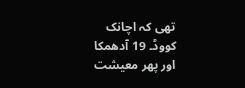تھی کہ اچانک کووڈ۔ 19 آدھمکا اور پھر معیشت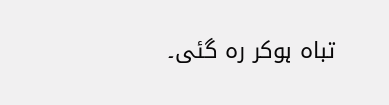تباہ ہوکر رہ گئی۔